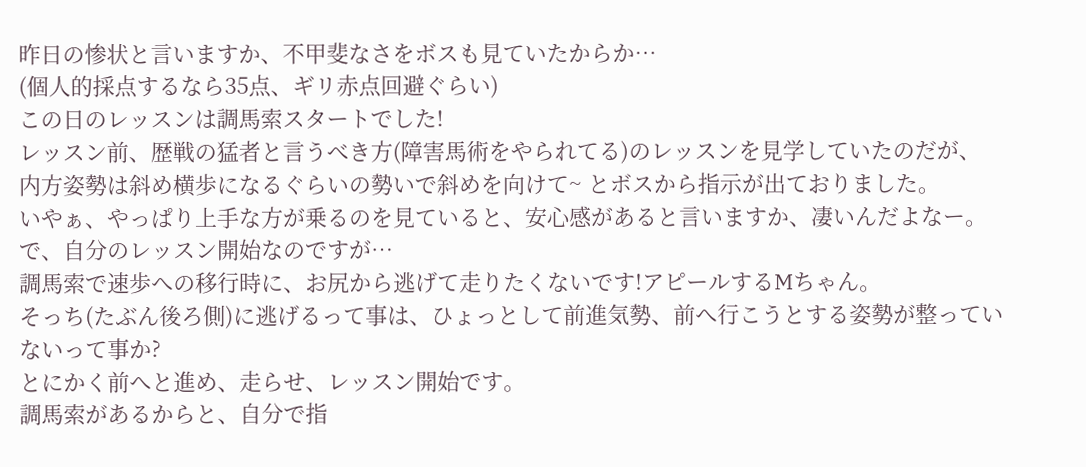昨日の惨状と言いますか、不甲斐なさをボスも見ていたからか…
(個人的採点するなら35点、ギリ赤点回避ぐらい)
この日のレッスンは調馬索スタートでした!
レッスン前、歴戦の猛者と言うべき方(障害馬術をやられてる)のレッスンを見学していたのだが、
内方姿勢は斜め横歩になるぐらいの勢いで斜めを向けて~ とボスから指示が出ておりました。
いやぁ、やっぱり上手な方が乗るのを見ていると、安心感があると言いますか、凄いんだよなー。
で、自分のレッスン開始なのですが…
調馬索で速歩への移行時に、お尻から逃げて走りたくないです!アピールするMちゃん。
そっち(たぶん後ろ側)に逃げるって事は、ひょっとして前進気勢、前へ行こうとする姿勢が整っていないって事か?
とにかく前へと進め、走らせ、レッスン開始です。
調馬索があるからと、自分で指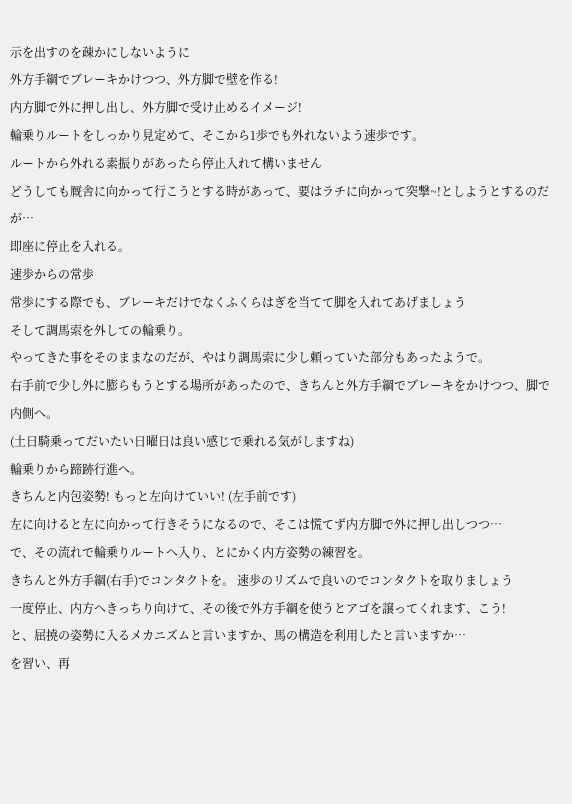示を出すのを疎かにしないように
外方手綱でブレーキかけつつ、外方脚で壁を作る!
内方脚で外に押し出し、外方脚で受け止めるイメージ!
輪乗りルートをしっかり見定めて、そこから1歩でも外れないよう速歩です。
ルートから外れる素振りがあったら停止入れて構いません
どうしても厩舎に向かって行こうとする時があって、要はラチに向かって突撃~!としようとするのだが…
即座に停止を入れる。
速歩からの常歩
常歩にする際でも、ブレーキだけでなくふくらはぎを当てて脚を入れてあげましょう
そして調馬索を外しての輪乗り。
やってきた事をそのままなのだが、やはり調馬索に少し頼っていた部分もあったようで。
右手前で少し外に膨らもうとする場所があったので、きちんと外方手綱でブレーキをかけつつ、脚で内側へ。
(土日騎乗ってだいたい日曜日は良い感じで乗れる気がしますね)
輪乗りから蹄跡行進へ。
きちんと内包姿勢! もっと左向けていい! (左手前です)
左に向けると左に向かって行きそうになるので、そこは慌てず内方脚で外に押し出しつつ…
で、その流れで輪乗りルートへ入り、とにかく内方姿勢の練習を。
きちんと外方手綱(右手)でコンタクトを。 速歩のリズムで良いのでコンタクトを取りましょう
一度停止、内方へきっちり向けて、その後で外方手綱を使うとアゴを譲ってくれます、こう!
と、屈撓の姿勢に入るメカニズムと言いますか、馬の構造を利用したと言いますか…
を習い、再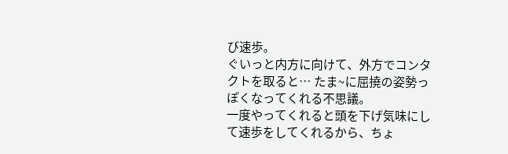び速歩。
ぐいっと内方に向けて、外方でコンタクトを取ると… たま~に屈撓の姿勢っぽくなってくれる不思議。
一度やってくれると頭を下げ気味にして速歩をしてくれるから、ちょ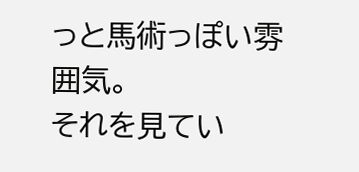っと馬術っぽい雰囲気。
それを見てい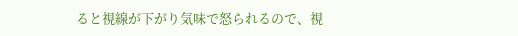ると視線が下がり気味で怒られるので、視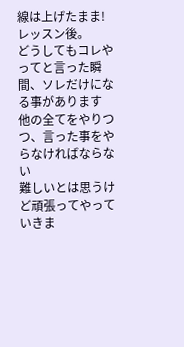線は上げたまま!
レッスン後。
どうしてもコレやってと言った瞬間、ソレだけになる事があります
他の全てをやりつつ、言った事をやらなければならない
難しいとは思うけど頑張ってやっていきま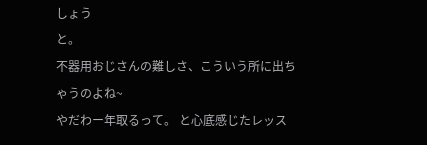しょう
と。
不器用おじさんの難しさ、こういう所に出ちゃうのよね~
やだわー年取るって。 と心底感じたレッス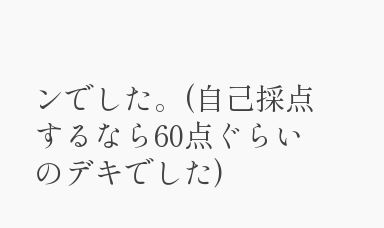ンでした。(自己採点するなら60点ぐらいのデキでした)